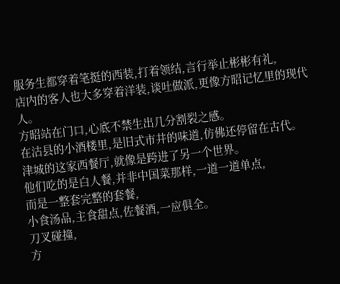服务生都穿着笔挺的西装,打着领结,言行举止彬彬有礼,
店内的客人也大多穿着洋装,谈吐做派,更像方昭记忆里的现代人。
方昭站在门口,心底不禁生出几分割裂之感。
在沽县的小酒楼里,是旧式市井的味道,仿佛还停留在古代。
津城的这家西餐厅,就像是跨进了另一个世界。
他们吃的是白人餐,并非中国菜那样,一道一道单点,
而是一整套完整的套餐,
小食汤品,主食甜点,佐餐酒,一应俱全。
刀叉碰撞,
方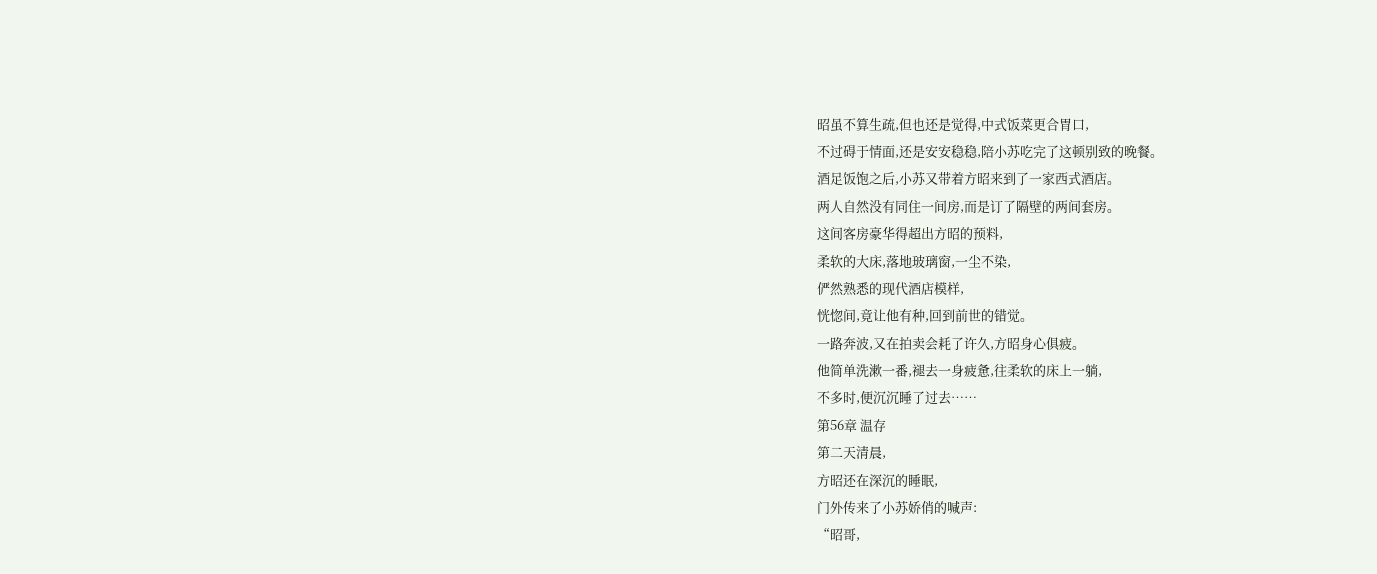昭虽不算生疏,但也还是觉得,中式饭菜更合胃口,
不过碍于情面,还是安安稳稳,陪小苏吃完了这顿别致的晚餐。
酒足饭饱之后,小苏又带着方昭来到了一家西式酒店。
两人自然没有同住一间房,而是订了隔壁的两间套房。
这间客房豪华得超出方昭的预料,
柔软的大床,落地玻璃窗,一尘不染,
俨然熟悉的现代酒店模样,
恍惚间,竟让他有种,回到前世的错觉。
一路奔波,又在拍卖会耗了许久,方昭身心俱疲。
他简单洗漱一番,褪去一身疲惫,往柔软的床上一躺,
不多时,便沉沉睡了过去……
第56章 温存
第二天清晨,
方昭还在深沉的睡眠,
门外传来了小苏娇俏的喊声:
“昭哥,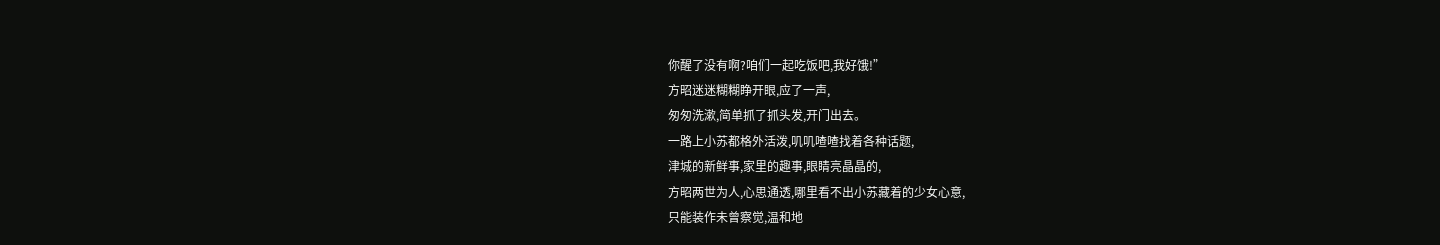你醒了没有啊?咱们一起吃饭吧,我好饿!”
方昭迷迷糊糊睁开眼,应了一声,
匆匆洗漱,简单抓了抓头发,开门出去。
一路上小苏都格外活泼,叽叽喳喳找着各种话题,
津城的新鲜事,家里的趣事,眼睛亮晶晶的,
方昭两世为人,心思通透,哪里看不出小苏藏着的少女心意,
只能装作未曾察觉,温和地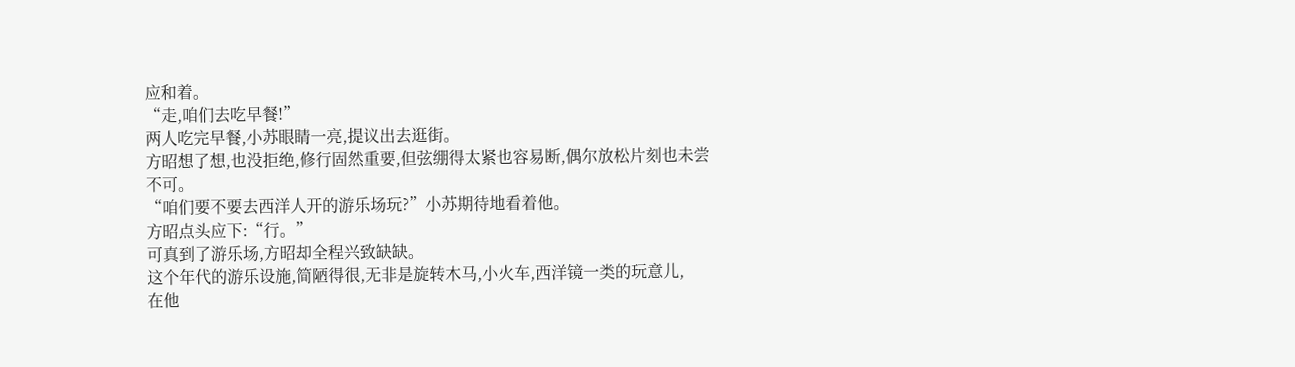应和着。
“走,咱们去吃早餐!”
两人吃完早餐,小苏眼睛一亮,提议出去逛街。
方昭想了想,也没拒绝,修行固然重要,但弦绷得太紧也容易断,偶尔放松片刻也未尝不可。
“咱们要不要去西洋人开的游乐场玩?”小苏期待地看着他。
方昭点头应下:“行。”
可真到了游乐场,方昭却全程兴致缺缺。
这个年代的游乐设施,简陋得很,无非是旋转木马,小火车,西洋镜一类的玩意儿,
在他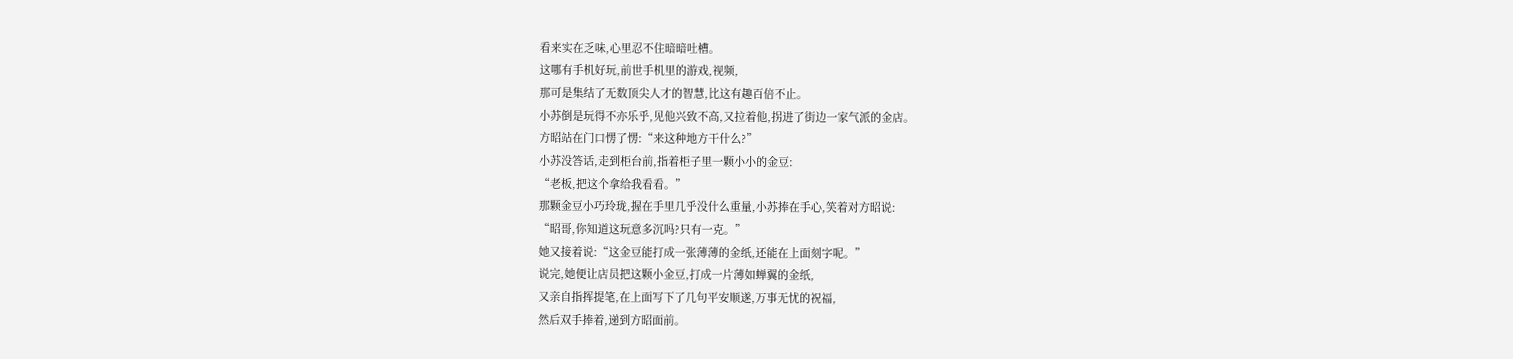看来实在乏味,心里忍不住暗暗吐槽。
这哪有手机好玩,前世手机里的游戏,视频,
那可是集结了无数顶尖人才的智慧,比这有趣百倍不止。
小苏倒是玩得不亦乐乎,见他兴致不高,又拉着他,拐进了街边一家气派的金店。
方昭站在门口愣了愣:“来这种地方干什么?”
小苏没答话,走到柜台前,指着柜子里一颗小小的金豆:
“老板,把这个拿给我看看。”
那颗金豆小巧玲珑,握在手里几乎没什么重量,小苏捧在手心,笑着对方昭说:
“昭哥,你知道这玩意多沉吗?只有一克。”
她又接着说:“这金豆能打成一张薄薄的金纸,还能在上面刻字呢。”
说完,她便让店员把这颗小金豆,打成一片薄如蝉翼的金纸,
又亲自指挥提笔,在上面写下了几句平安顺遂,万事无忧的祝福,
然后双手捧着,递到方昭面前。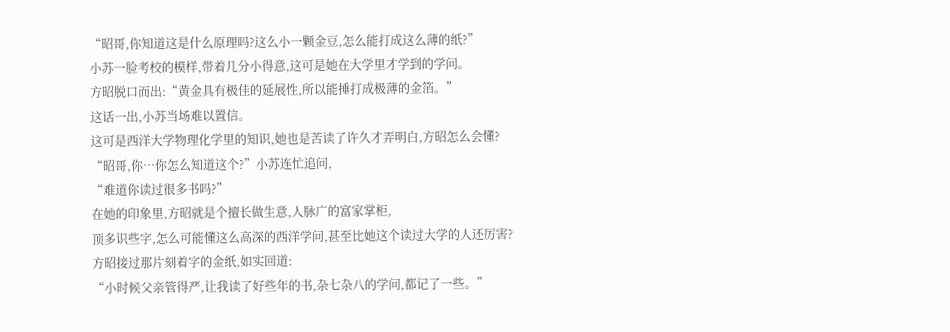“昭哥,你知道这是什么原理吗?这么小一颗金豆,怎么能打成这么薄的纸?”
小苏一脸考校的模样,带着几分小得意,这可是她在大学里才学到的学问。
方昭脱口而出:“黄金具有极佳的延展性,所以能捶打成极薄的金箔。”
这话一出,小苏当场难以置信。
这可是西洋大学物理化学里的知识,她也是苦读了许久才弄明白,方昭怎么会懂?
“昭哥,你…你怎么知道这个?”小苏连忙追问,
“难道你读过很多书吗?”
在她的印象里,方昭就是个擅长做生意,人脉广的富家掌柜,
顶多识些字,怎么可能懂这么高深的西洋学问,甚至比她这个读过大学的人还厉害?
方昭接过那片刻着字的金纸,如实回道:
“小时候父亲管得严,让我读了好些年的书,杂七杂八的学问,都记了一些。”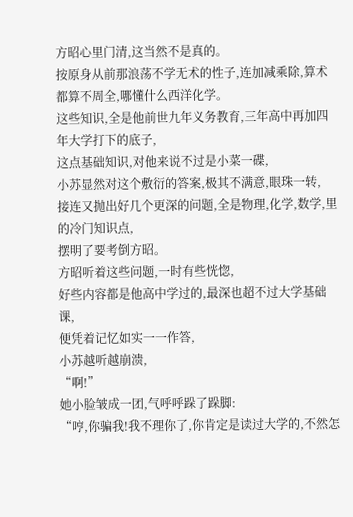方昭心里门清,这当然不是真的。
按原身从前那浪荡不学无术的性子,连加减乘除,算术都算不周全,哪懂什么西洋化学。
这些知识,全是他前世九年义务教育,三年高中再加四年大学打下的底子,
这点基础知识,对他来说不过是小菜一碟,
小苏显然对这个敷衍的答案,极其不满意,眼珠一转,
接连又抛出好几个更深的问题,全是物理,化学,数学,里的冷门知识点,
摆明了要考倒方昭。
方昭听着这些问题,一时有些恍惚,
好些内容都是他高中学过的,最深也超不过大学基础课,
便凭着记忆如实一一作答,
小苏越听越崩溃,
“啊!”
她小脸皱成一团,气呼呼跺了跺脚:
“哼,你骗我!我不理你了,你肯定是读过大学的,不然怎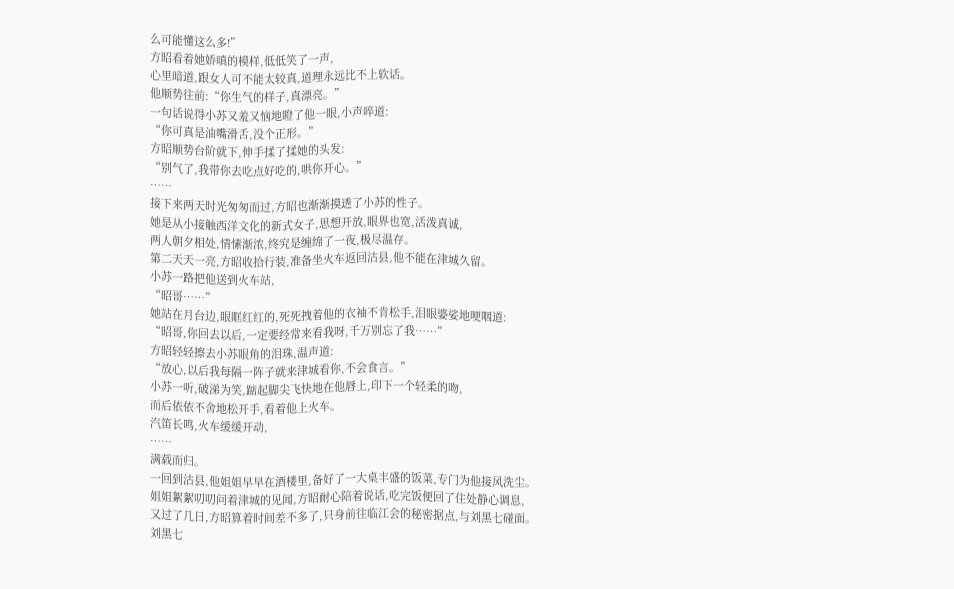么可能懂这么多!”
方昭看着她娇嗔的模样,低低笑了一声,
心里暗道,跟女人可不能太较真,道理永远比不上软话。
他顺势往前:“你生气的样子,真漂亮。”
一句话说得小苏又羞又恼地瞪了他一眼,小声啐道:
“你可真是油嘴滑舌,没个正形。”
方昭顺势台阶就下,伸手揉了揉她的头发:
“别气了,我带你去吃点好吃的,哄你开心。”
……
接下来两天时光匆匆而过,方昭也渐渐摸透了小苏的性子。
她是从小接触西洋文化的新式女子,思想开放,眼界也宽,活泼真诚,
两人朝夕相处,情愫渐浓,终究是缠绵了一夜,极尽温存。
第二天天一亮,方昭收拾行装,准备坐火车返回沽县,他不能在津城久留。
小苏一路把他送到火车站,
“昭哥……”
她站在月台边,眼眶红红的,死死拽着他的衣袖不肯松手,泪眼婆娑地哽咽道:
“昭哥,你回去以后,一定要经常来看我呀,千万别忘了我……”
方昭轻轻擦去小苏眼角的泪珠,温声道:
“放心,以后我每隔一阵子就来津城看你,不会食言。”
小苏一听,破涕为笑,踮起脚尖飞快地在他唇上,印下一个轻柔的吻,
而后依依不舍地松开手,看着他上火车。
汽笛长鸣,火车缓缓开动,
……
满载而归。
一回到沽县,他姐姐早早在酒楼里,备好了一大桌丰盛的饭菜,专门为他接风洗尘。
姐姐絮絮叨叨问着津城的见闻,方昭耐心陪着说话,吃完饭便回了住处静心调息,
又过了几日,方昭算着时间差不多了,只身前往临江会的秘密据点,与刘黑七碰面。
刘黑七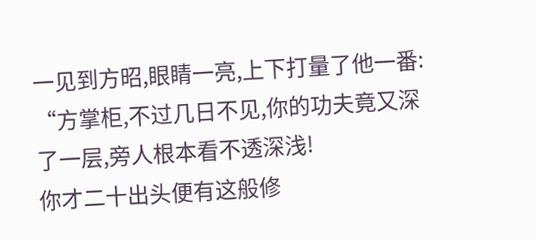一见到方昭,眼睛一亮,上下打量了他一番:
“方掌柜,不过几日不见,你的功夫竟又深了一层,旁人根本看不透深浅!
你才二十出头便有这般修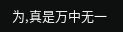为,真是万中无一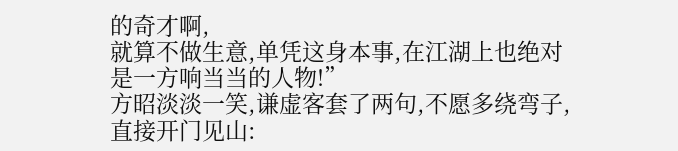的奇才啊,
就算不做生意,单凭这身本事,在江湖上也绝对是一方响当当的人物!”
方昭淡淡一笑,谦虚客套了两句,不愿多绕弯子,直接开门见山: